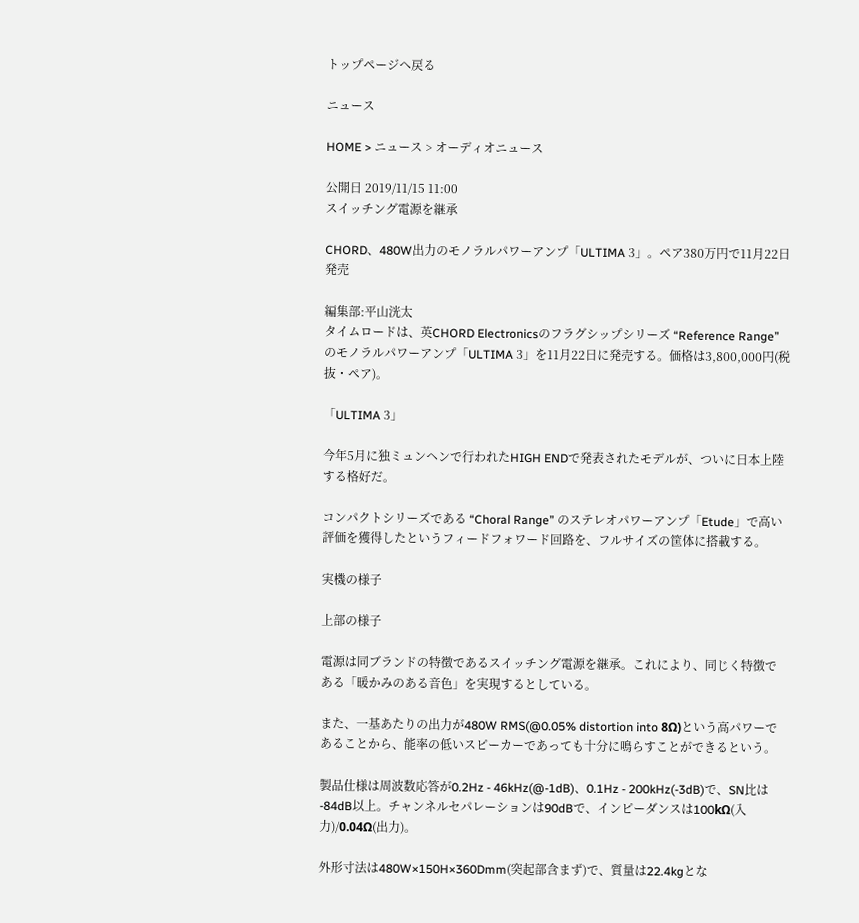トップページへ戻る

ニュース

HOME > ニュース > オーディオニュース

公開日 2019/11/15 11:00
スイッチング電源を継承

CHORD、480W出力のモノラルパワーアンプ「ULTIMA 3」。ペア380万円で11月22日発売

編集部:平山洸太
タイムロードは、英CHORD Electronicsのフラグシップシリーズ “Reference Range” のモノラルパワーアンプ「ULTIMA 3」を11月22日に発売する。価格は3,800,000円(税抜・ペア)。

「ULTIMA 3」

今年5月に独ミュンヘンで行われたHIGH ENDで発表されたモデルが、ついに日本上陸する格好だ。

コンパクトシリーズである “Choral Range” のステレオパワーアンプ「Etude」で高い評価を獲得したというフィードフォワード回路を、フルサイズの筐体に搭載する。

実機の様子

上部の様子

電源は同ブランドの特徴であるスイッチング電源を継承。これにより、同じく特徴である「暖かみのある音色」を実現するとしている。

また、一基あたりの出力が480W RMS(@0.05% distortion into 8Ω)という高パワーであることから、能率の低いスピーカーであっても十分に鳴らすことができるという。

製品仕様は周波数応答が0.2Hz - 46kHz(@-1dB)、0.1Hz - 200kHz(-3dB)で、SN比は-84dB以上。チャンネルセパレーションは90dBで、インピーダンスは100kΩ(入力)/0.04Ω(出力)。

外形寸法は480W×150H×360Dmm(突起部含まず)で、質量は22.4kgとな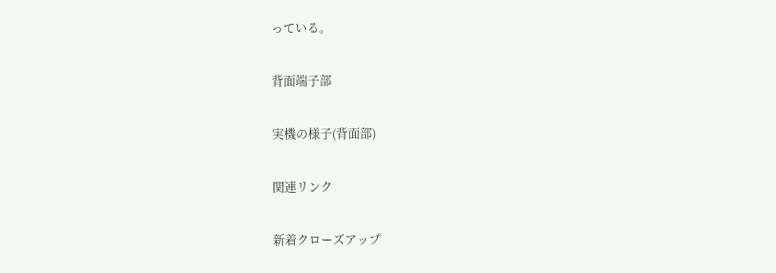っている。

背面端子部

実機の様子(背面部)

関連リンク

新着クローズアップ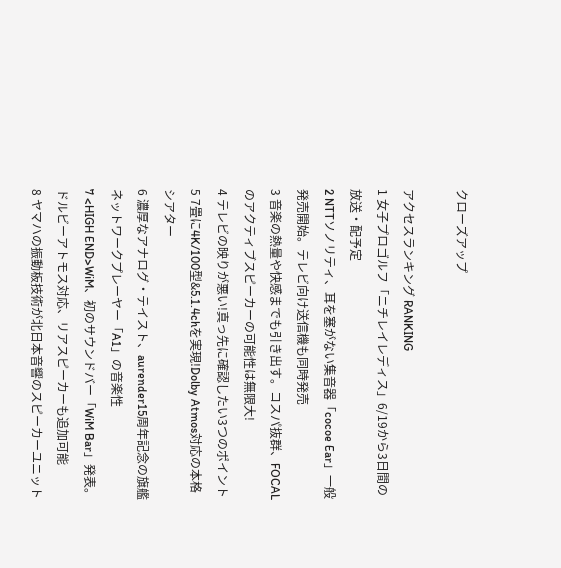クローズアップ

アクセスランキング RANKING
1 女子プロゴルフ「ニチレイレディス」6/19から3日間の放送・配予定
2 NTTソノリティ、耳を塞がない集音器「cocoe Ear」一般発売開始。テレビ向け送信機も同時発売
3 音楽の熱量や快感までも引き出す。コスパ抜群、FOCALのアクティブスピーカーの可能性は無限大!
4 テレビの映りが悪い!真っ先に確認したい3つのポイント
5 7畳に4K/100型&5.1.4chを実現!Dolby Atmos対応の本格シアター
6 濃厚なアナログ・テイスト、aurender15周年記念の旗艦ネットワークプレーヤー「A1」の音楽性
7 <HIGH END>WiM、初のサウンドバー「WiM Bar」発表。ドルビーアトモス対応、リアスピーカーも追加可能
8 ヤマハの振動板技術が北日本音響のスピーカーユニット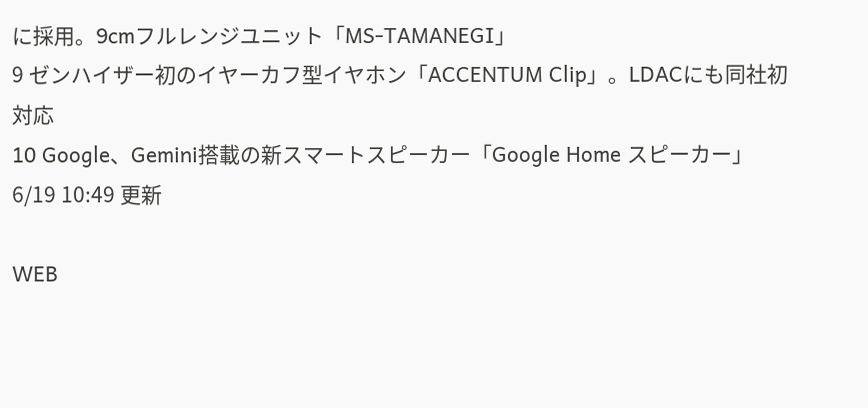に採用。9cmフルレンジユニット「MS-TAMANEGI」
9 ゼンハイザー初のイヤーカフ型イヤホン「ACCENTUM Clip」。LDACにも同社初対応
10 Google、Gemini搭載の新スマートスピーカー「Google Home スピーカー」
6/19 10:49 更新

WEB